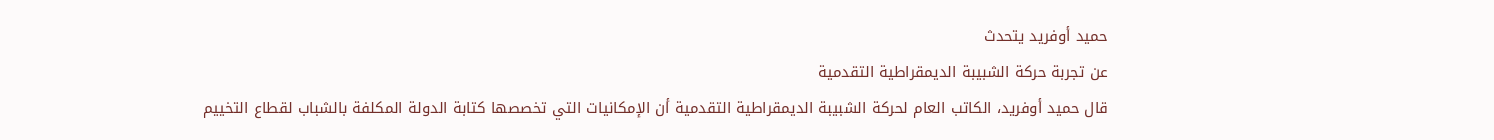حميد أوفريد يتحدث
عن تجربة حركة الشبيبة الديمقراطية التقدمية
قال حميد أوفريد، الكاتب العام لحركة الشبيبة الديمقراطية التقدمية أن الإمكانيات التي تخصصها كتابة الدولة المكلفة بالشباب لقطاع التخييم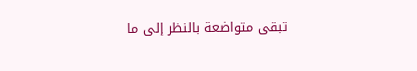تبقى متواضعة بالنظر إلى ما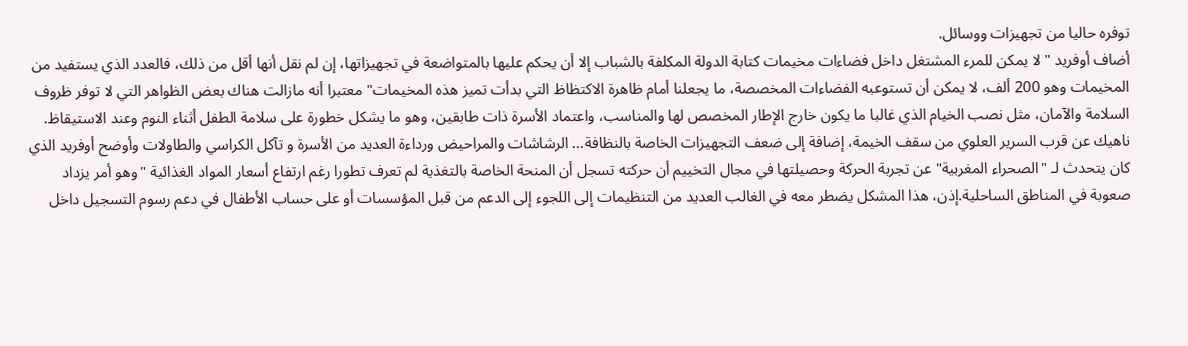توفره حاليا من تجهيزات ووسائل.
أضاف أوفريد " لا يمكن للمرء المشتغل داخل فضاءات مخيمات كتابة الدولة المكلفة بالشباب إلا أن يحكم عليها بالمتواضعة في تجهيزاتها، إن لم نقل أنها أقل من ذلك، فالعدد الذي يستفيد من المخيمات وهو 200 ألف، لا يمكن أن تستوعبه الفضاءات المخصصة، ما يجعلنا أمام ظاهرة الاكتظاظ التي بدأت تميز هذه المخيمات" معتبرا أنه مازالت هناك بعض الظواهر التي لا توفر ظروف السلامة والآمان، مثل نصب الخيام الذي غالبا ما يكون خارج الإطار المخصص لها والمناسب، واعتماد الأسرة ذات طابقين، وهو ما يشكل خطورة على سلامة الطفل أثناء النوم وعند الاستيقاظ. ناهيك عن قرب السرير العلوي من سقف الخيمة، إضافة إلى ضعف التجهيزات الخاصة بالنظافة... الرشاشات والمراحيض ورداءة العديد من الأسرة و تآكل الكراسي والطاولات وأوضح أوفريد الذي كان يتحدث لـ "الصحراء المغربية" عن تجربة الحركة وحصيلتها في مجال التخييم أن حركته تسجل أن المنحة الخاصة بالتغذية لم تعرف تطورا رغم ارتفاع أسعار المواد الغذائية "وهو أمر يزداد صعوبة في المناطق الساحلية.إذن، هذا المشكل يضطر معه في الغالب العديد من التنظيمات إلى اللجوء إلى الدعم من قبل المؤسسات أو على حساب الأطفال في دعم رسوم التسجيل داخل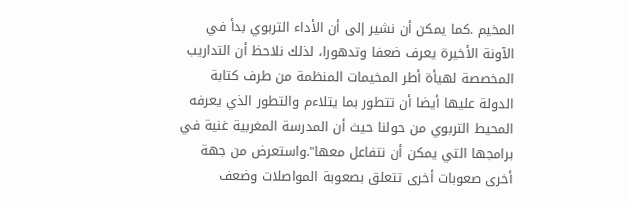المخيم .كما يمكن أن نشير إلى أن الأداء التربوي بدأ في الآونة الأخيرة يعرف ضعفا وتدهورا، لذلك نلاحظ أن التداريب المخصصة لهيأة أطر المخيمات المنظمة من طرف كتابة الدولة عليها أيضا أن تتطور بما يتلاءم والتطور الذي يعرفه المحيط التربوي من حولنا حيث أن المدرسة المغربية غنية في برامجها التي يمكن أن نتفاعل معها".واستعرض من جهة أخرى صعوبات أخرى تتعلق بصعوبة المواصلات وضعف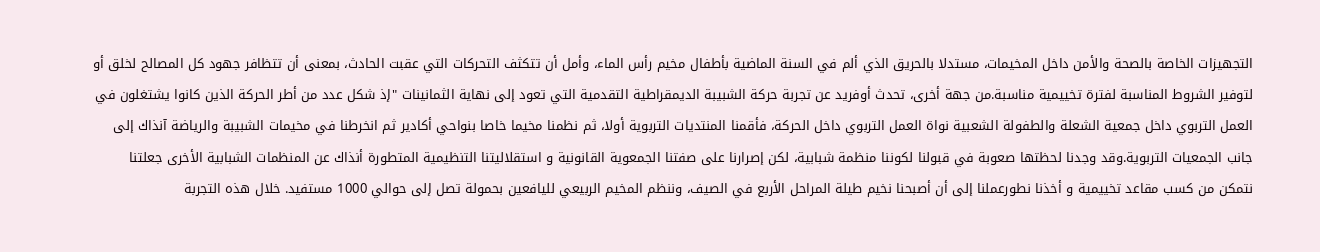التجهيزات الخاصة بالصحة والأمن داخل المخيمات، مستدلا بالحريق الذي ألم في السنة الماضية بأطفال مخيم رأس الماء، وأمل أن تتكثف التحركات التي عقبت الحادث، بمعنى أن تتظافر جهود كل المصالح لخلق أو لتوفير الشروط المناسبة لفترة تخييمية مناسبة.من جهة أخرى، تحدث أوفريد عن تجربة حركة الشبيبة الديمقراطية التقدمية التي تعود إلى نهاية الثمانينات "إذ شكل عدد من أطر الحركة الذين كانوا يشتغلون في العمل التربوي داخل جمعية الشعلة والطفولة الشعبية نواة العمل التربوي داخل الحركة، فأقمنا المنتديات التربوية أولا، ثم نظمنا مخيما خاصا بنواحي أكادير ثم انخرطنا في مخيمات الشبيبة والرياضة آنذاك إلى جانب الجمعيات التربوية.وقد وجدنا لحظتها صعوبة في قبولنا لكوننا منظمة شبابية، لكن إصرارنا على صفتنا الجمعوية القانونية و استقلاليتنا التنظيمية المتطورة أنذاك عن المنظمات الشبابية الأخرى جعلتنا نتمكن من كسب مقاعد تخييمية و أخذنا نطورعملنا إلى أن أصبحنا نخيم طيلة المراحل الأربع في الصيف، وننظم المخيم الربيعي لليافعين بحمولة تصل إلى حوالي 1000 مستفيد. خلال هذه التجربة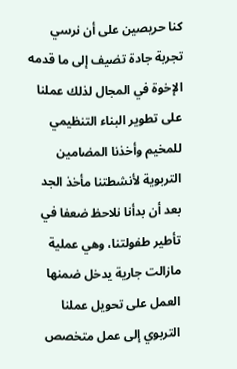كنا حريصين على أن نرسي تجربة جادة تضيف إلى ما قدمه الإخوة في المجال لذلك عملنا على تطوير البناء التنظيمي للمخيم وأخذنا المضامين التربوية لأنشطتنا مأخذ الجد بعد أن بدأنا نلاحظ ضعفا في تأطير طفولتنا، وهي عملية مازالت جارية يدخل ضمنها العمل على تحويل عملنا التربوي إلى عمل متخصص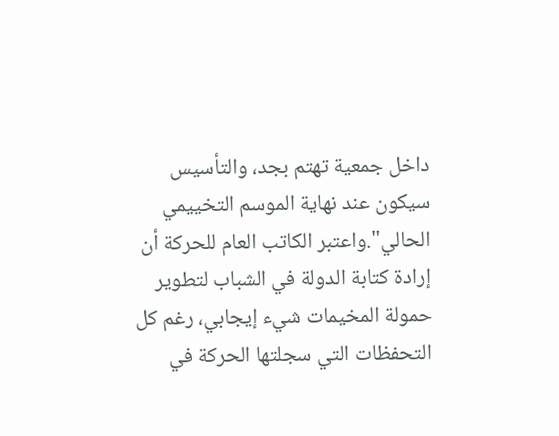داخل جمعية تهتم بجد، والتأسيس سيكون عند نهاية الموسم التخييمي الحالي".واعتبر الكاتب العام للحركة أن إرادة كتابة الدولة في الشباب لتطوير حمولة المخيمات شيء إيجابي، رغم كل التحفظات التي سجلتها الحركة في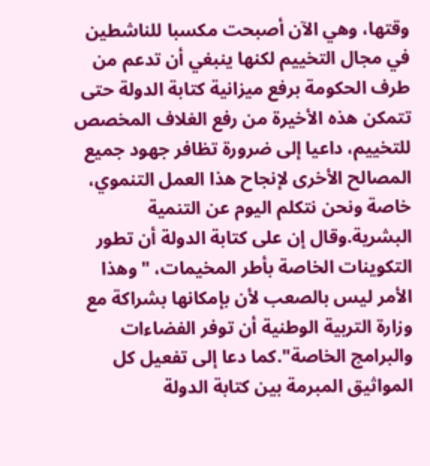وقتها، وهي الآن أصبحت مكسبا للناشطين في مجال التخييم لكنها ينبغي أن تدعم من طرف الحكومة برفع ميزانية كتابة الدولة حتى تتمكن هذه الأخيرة من رفع الغلاف المخصص للتخييم، داعيا إلى ضرورة تظافر جهود جميع المصالح الأخرى لإنجاح هذا العمل التنموي، خاصة ونحن نتكلم اليوم عن التنمية البشرية.وقال إن على كتابة الدولة أن تطور التكوينات الخاصة بأطر المخيمات، "وهذا الأمر ليس بالصعب لأن بإمكانها بشراكة مع وزارة التربية الوطنية أن توفر الفضاءات والبرامج الخاصة".كما دعا إلى تفعيل كل المواثيق المبرمة بين كتابة الدولة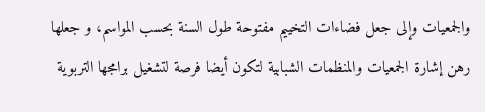والجمعيات وإلى جعل فضاءات التخييم مفتوحة طول السنة بحسب المواسم، و جعلها رهن إشارة الجمعيات والمنظمات الشبابية لتكون أيضا فرصة لتشغيل برامجها التربوية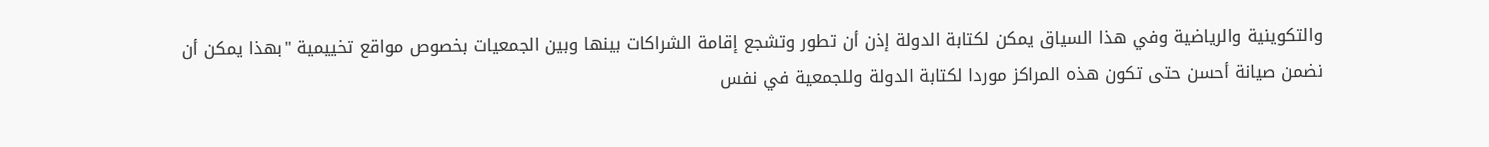والتكوينية والرياضية وفي هذا السياق يمكن لكتابة الدولة إذن أن تطور وتشجع إقامة الشراكات بينها وبين الجمعيات بخصوص مواقع تخييمية "بهذا يمكن أن نضمن صيانة أحسن حتى تكون هذه المراكز موردا لكتابة الدولة وللجمعية في نفس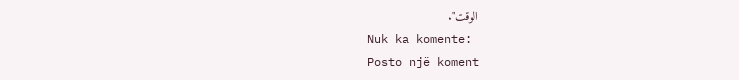الوقت".
Nuk ka komente:
Posto një koment